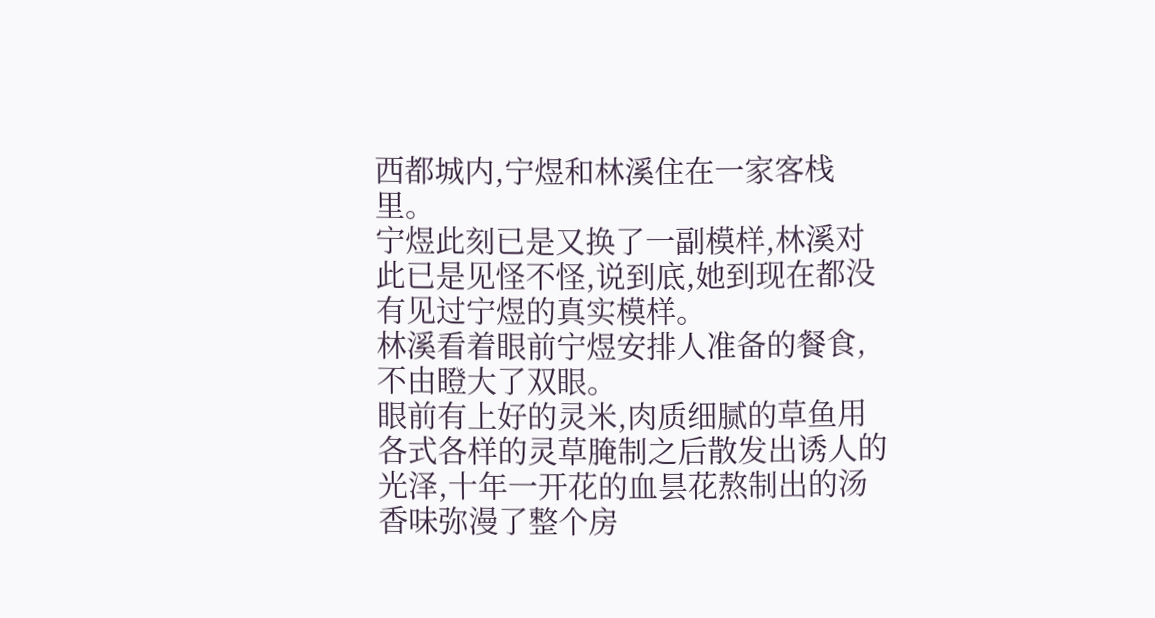西都城内,宁煜和林溪住在一家客栈里。
宁煜此刻已是又换了一副模样,林溪对此已是见怪不怪,说到底,她到现在都没有见过宁煜的真实模样。
林溪看着眼前宁煜安排人准备的餐食,不由瞪大了双眼。
眼前有上好的灵米,肉质细腻的草鱼用各式各样的灵草腌制之后散发出诱人的光泽,十年一开花的血昙花熬制出的汤香味弥漫了整个房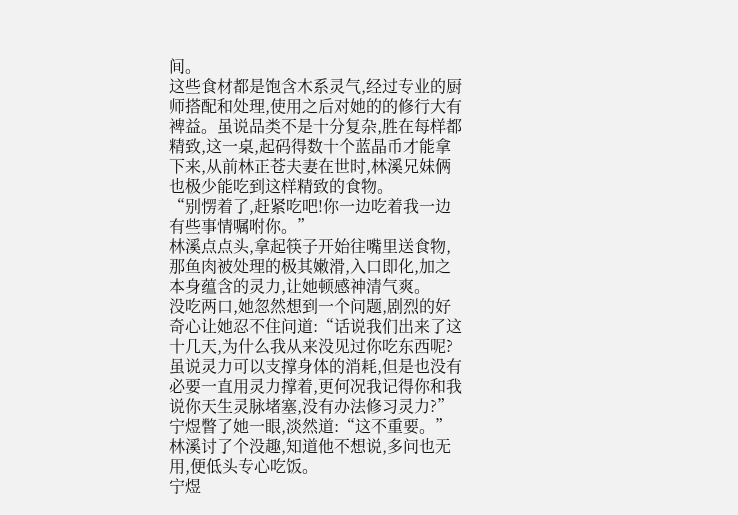间。
这些食材都是饱含木系灵气,经过专业的厨师搭配和处理,使用之后对她的的修行大有裨益。虽说品类不是十分复杂,胜在每样都精致,这一桌,起码得数十个蓝晶币才能拿下来,从前林正苍夫妻在世时,林溪兄妹俩也极少能吃到这样精致的食物。
“别愣着了,赶紧吃吧!你一边吃着我一边有些事情嘱咐你。”
林溪点点头,拿起筷子开始往嘴里送食物,那鱼肉被处理的极其嫩滑,入口即化,加之本身蕴含的灵力,让她顿感神清气爽。
没吃两口,她忽然想到一个问题,剧烈的好奇心让她忍不住问道:“话说我们出来了这十几天,为什么我从来没见过你吃东西呢?虽说灵力可以支撑身体的消耗,但是也没有必要一直用灵力撑着,更何况我记得你和我说你天生灵脉堵塞,没有办法修习灵力?”
宁煜瞥了她一眼,淡然道:“这不重要。”
林溪讨了个没趣,知道他不想说,多问也无用,便低头专心吃饭。
宁煜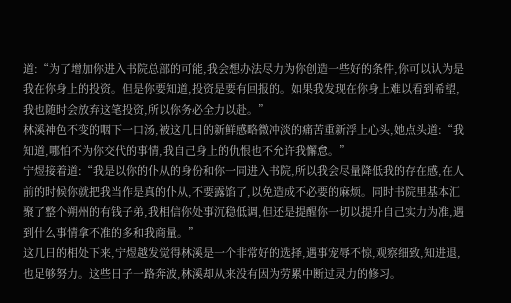道:“为了增加你进入书院总部的可能,我会想办法尽力为你创造一些好的条件,你可以认为是我在你身上的投资。但是你要知道,投资是要有回报的。如果我发现在你身上难以看到希望,我也随时会放弃这笔投资,所以你务必全力以赴。”
林溪神色不变的咽下一口汤,被这几日的新鲜感略微冲淡的痛苦重新浮上心头,她点头道:“我知道,哪怕不为你交代的事情,我自己身上的仇恨也不允许我懈怠。”
宁煜接着道:“我是以你的仆从的身份和你一同进入书院,所以我会尽量降低我的存在感,在人前的时候你就把我当作是真的仆从,不要露馅了,以免造成不必要的麻烦。同时书院里基本汇聚了整个朔州的有钱子弟,我相信你处事沉稳低调,但还是提醒你一切以提升自己实力为准,遇到什么事情拿不准的多和我商量。”
这几日的相处下来,宁煜越发觉得林溪是一个非常好的选择,遇事宠辱不惊,观察细致,知进退,也足够努力。这些日子一路奔波,林溪却从来没有因为劳累中断过灵力的修习。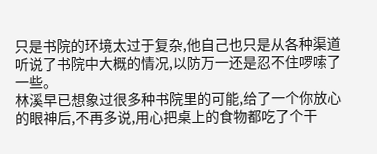只是书院的环境太过于复杂,他自己也只是从各种渠道听说了书院中大概的情况,以防万一还是忍不住啰嗦了一些。
林溪早已想象过很多种书院里的可能,给了一个你放心的眼神后,不再多说,用心把桌上的食物都吃了个干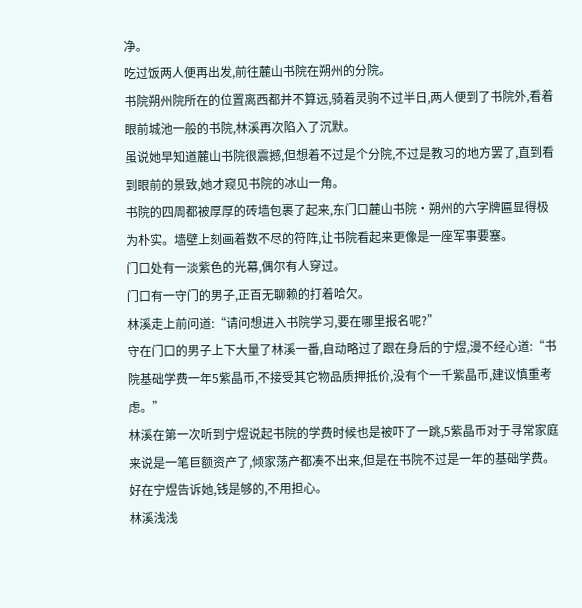净。
吃过饭两人便再出发,前往麓山书院在朔州的分院。
书院朔州院所在的位置离西都并不算远,骑着灵驹不过半日,两人便到了书院外,看着眼前城池一般的书院,林溪再次陷入了沉默。
虽说她早知道麓山书院很震撼,但想着不过是个分院,不过是教习的地方罢了,直到看到眼前的景致,她才窥见书院的冰山一角。
书院的四周都被厚厚的砖墙包裹了起来,东门口麓山书院·朔州的六字牌匾显得极为朴实。墙壁上刻画着数不尽的符阵,让书院看起来更像是一座军事要塞。
门口处有一淡紫色的光幕,偶尔有人穿过。
门口有一守门的男子,正百无聊赖的打着哈欠。
林溪走上前问道:“请问想进入书院学习,要在哪里报名呢?”
守在门口的男子上下大量了林溪一番,自动略过了跟在身后的宁煜,漫不经心道:“书院基础学费一年5紫晶币,不接受其它物品质押抵价,没有个一千紫晶币,建议慎重考虑。”
林溪在第一次听到宁煜说起书院的学费时候也是被吓了一跳,5紫晶币对于寻常家庭来说是一笔巨额资产了,倾家荡产都凑不出来,但是在书院不过是一年的基础学费。
好在宁煜告诉她,钱是够的,不用担心。
林溪浅浅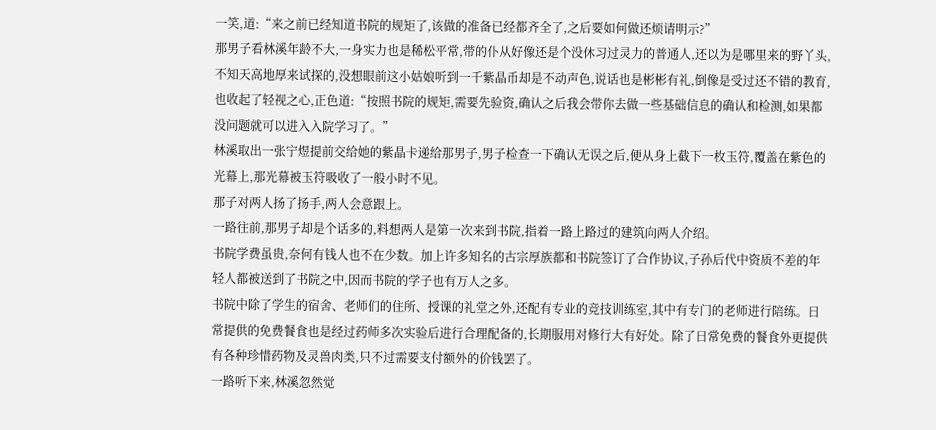一笑,道:“来之前已经知道书院的规矩了,该做的准备已经都齐全了,之后要如何做还烦请明示?”
那男子看林溪年龄不大,一身实力也是稀松平常,带的仆从好像还是个没休习过灵力的普通人,还以为是哪里来的野丫头,不知天高地厚来试探的,没想眼前这小姑娘听到一千紫晶币却是不动声色,说话也是彬彬有礼,倒像是受过还不错的教育,也收起了轻视之心,正色道:“按照书院的规矩,需要先验资,确认之后我会带你去做一些基础信息的确认和检测,如果都没问题就可以进入入院学习了。”
林溪取出一张宁煜提前交给她的紫晶卡递给那男子,男子检查一下确认无误之后,便从身上截下一枚玉符,覆盖在紫色的光幕上,那光幕被玉符吸收了一般小时不见。
那子对两人扬了扬手,两人会意跟上。
一路往前,那男子却是个话多的,料想两人是第一次来到书院,指着一路上路过的建筑向两人介绍。
书院学费虽贵,奈何有钱人也不在少数。加上许多知名的古宗厚族都和书院签订了合作协议,子孙后代中资质不差的年轻人都被送到了书院之中,因而书院的学子也有万人之多。
书院中除了学生的宿舍、老师们的住所、授课的礼堂之外,还配有专业的竞技训练室,其中有专门的老师进行陪练。日常提供的免费餐食也是经过药师多次实验后进行合理配备的,长期服用对修行大有好处。除了日常免费的餐食外更提供有各种珍惜药物及灵兽肉类,只不过需要支付额外的价钱罢了。
一路听下来,林溪忽然觉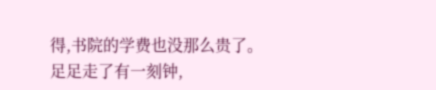得,书院的学费也没那么贵了。
足足走了有一刻钟,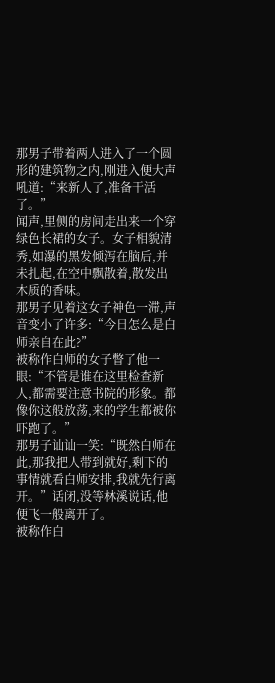那男子带着两人进入了一个圆形的建筑物之内,刚进入便大声吼道:“来新人了,准备干活了。”
闻声,里侧的房间走出来一个穿绿色长裙的女子。女子相貌清秀,如瀑的黑发倾泻在脑后,并未扎起,在空中飘散着,散发出木质的香味。
那男子见着这女子神色一滞,声音变小了许多:“今日怎么是白师亲自在此?”
被称作白师的女子瞥了他一眼:“不管是谁在这里检查新人,都需要注意书院的形象。都像你这般放荡,来的学生都被你吓跑了。”
那男子讪讪一笑:“既然白师在此,那我把人带到就好,剩下的事情就看白师安排,我就先行离开。”话闭,没等林溪说话,他便飞一般离开了。
被称作白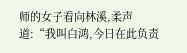师的女子看向林溪,柔声道:“我叫白鸿,今日在此负责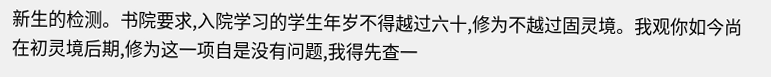新生的检测。书院要求,入院学习的学生年岁不得越过六十,修为不越过固灵境。我观你如今尚在初灵境后期,修为这一项自是没有问题,我得先查一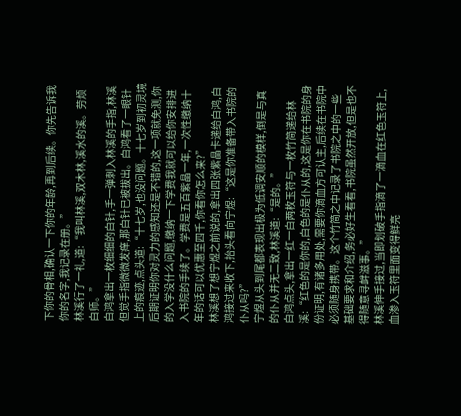下你的骨相,确认一下你的年龄,再到后续。你先告诉我你的名字,我记录在册。”
林溪行了一礼,道:“我叫林溪,双木林,溪水的溪。劳烦白师。”
白鸿拿出一枚细细的白针,手一弹刺入林溪的手指,林溪但觉手指微微发痒,那白针已被拔出。白鸿看了一眼针上的痕迹,点头道:“十七岁,也没问题。十七岁到初灵境后期证明你对灵力的感知还是不错的,这一项就免测,你的入学没什么问题,缴纳一下学费我就可以给你安排进入书院的手续了。学费是五百紫晶一年,一次性缴纳十年的话可以优惠至四千,你看你怎么来?”
林溪想了想宁煜之前说的,拿出四张紫晶卡递给白鸿,白鸿接过来收下,抬头看向宁煜:“这是你准备带入书院的仆从吗?”
宁煜从头到尾都表现出极为低调安顺的模样,倒是与真的仆从并无二致,林溪道:“是的。”
白鸿点头,拿出一红一白两枚玉符与一枚竹简递给林溪:“红色的是你的,白色的是仆从的,这是你在书院的身份证明,有诸多用处,需要你滴血方可认主,后续在书院中必须随身携带。这个竹简之中记录了书院之中的一些基础要求和介绍,务必好生看看,书院虽然开放,但是也不得随意寻衅滋事。”
林溪伸手接过,当即划破手指滴了一滴血在红色玉符上,血渗入玉符里面变得鲜亮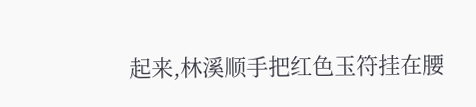起来,林溪顺手把红色玉符挂在腰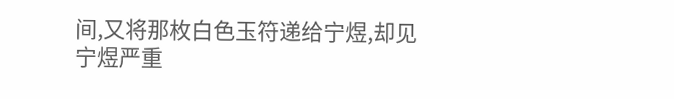间,又将那枚白色玉符递给宁煜,却见宁煜严重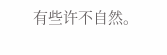有些许不自然。